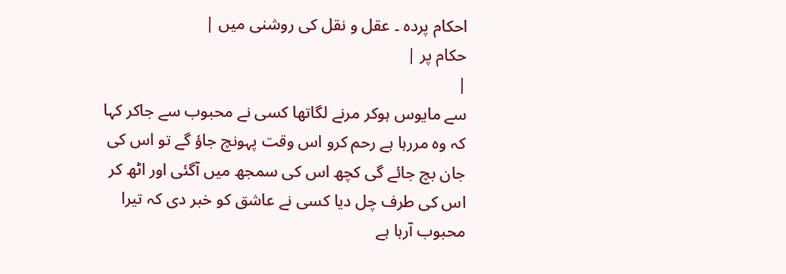احکام پردہ ۔ عقل و نقل کی روشنی میں |
حکام پر |
|
سے مایوس ہوکر مرنے لگاتھا کسی نے محبوب سے جاکر کہا کہ وہ مررہا ہے رحم کرو اس وقت پہونچ جاؤ گے تو اس کی جان بچ جائے گی کچھ اس کی سمجھ میں آگئی اور اٹھ کر اس کی طرف چل دیا کسی نے عاشق کو خبر دی کہ تیرا محبوب آرہا ہے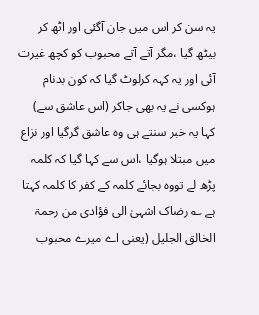یہ سن کر اس میں جان آگئی اور اٹھ کر بیٹھ گیا ،مگر آتے آتے محبوب کو کچھ غیرت آئی اور یہ کہہ کرلوٹ گیا کہ کون بدنام ہوکسی نے یہ بھی جاکر (اس عاشق سے) کہا یہ خبر سنتے ہی وہ عاشق گرگیا اور نزاع میں مبتلا ہوگیا ،اس سے کہا گیا کہ کلمہ پڑھ لے تووہ بجائے کلمہ کے کفر کا کلمہ کہتا ہے ؎ رضاک اشہیٰ الی فؤادی من رحمۃ الخالق الجلیل (یعنی اے میرے محبوب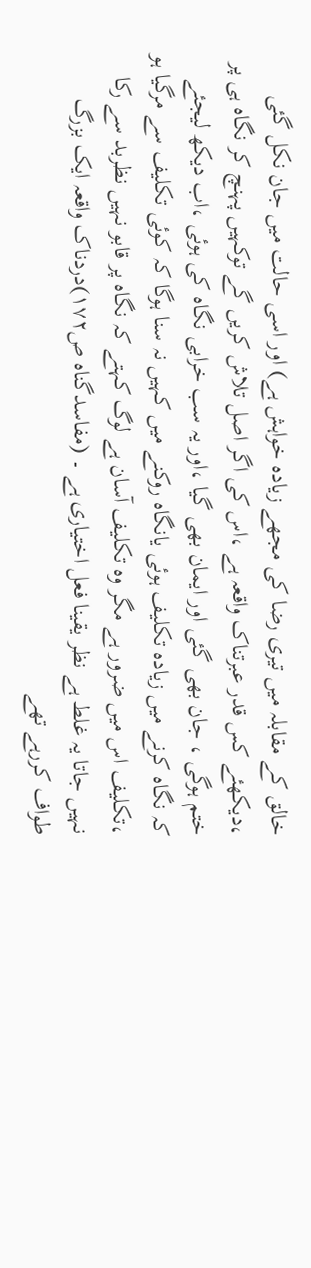خالق کے مقابلہ میں تیری رضا کی مجھے زیادہ خواہش ہے) اور اسی حالت میں جان نکل گئی ،دیکھئے کس قدر عبرتناک واقعہ ہے ،اس کی اگر اصل تلاش کریں گے توکہیں پہنچ کر نگاہ ہی پر ختم ہوگی ، جان بھی گئی اور ایمان بھی گیا ،اور یہ سب خرابی نگاہ کی ہوئی ،اب دیکھ لیجئے کہ نگاہ کرنے میں زیادہ تکلیف ہوئی یانگاہ روکنے میں کہیں نہ سنا ہوگا کہ کوئی تکلیف سے مرگیا ہو ،تکلیف اس میں ضرور ہے مگر وہ تکلیف آسان ہے لوگ کہتے کہ نگاہ پر قابو نہیں نظربد سے رکا نہیں جاتا یہ غلط ہے نظر یقینا فعل اختیاری ہے ۔ (مفاسدگناہ ص۱۷۲)دردناک واقعہ ایک بزرگ طواف کررہے تھے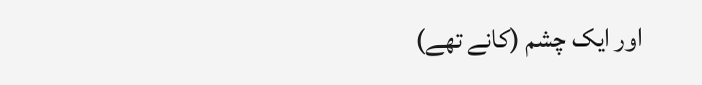اور ایک چشم (کانے تھے)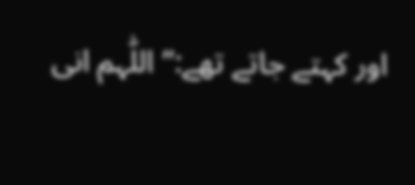اور کہتے جاتے تھے:’’ اللّٰہم انی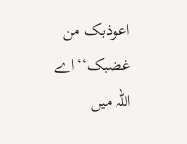اعوذبک من غضبک‘‘اے اللہ میں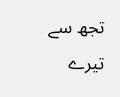تجھ سے تیرے